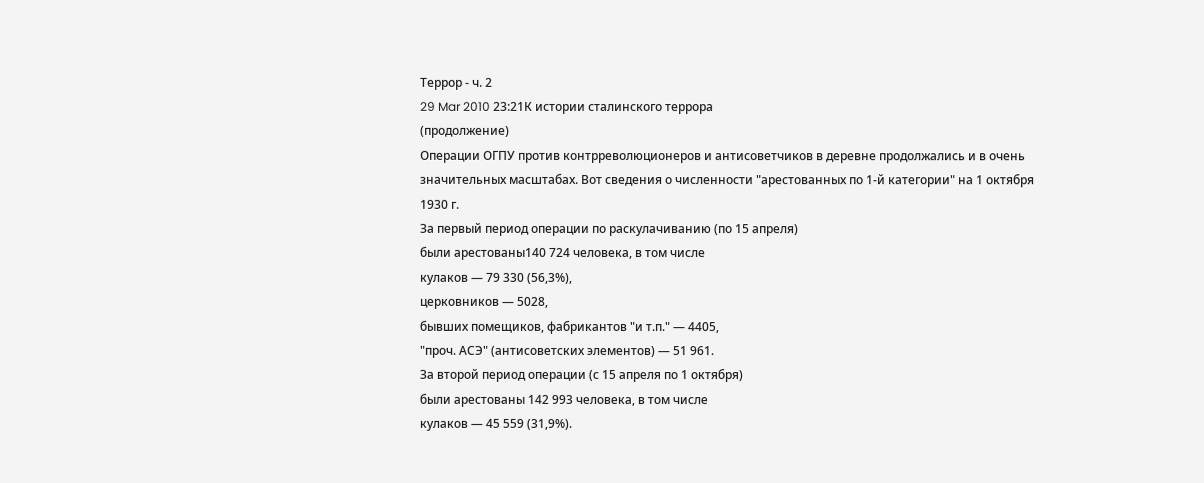Террор - ч. 2
29 Mar 2010 23:21К истории сталинского террора
(продолжение)
Операции ОГПУ против контрреволюционеров и антисоветчиков в деревне продолжались и в очень значительных масштабах. Вот сведения о численности "арестованных по 1-й категории" на 1 октября 1930 г.
За первый период операции по раскулачиванию (по 15 апреля)
были арестованы140 724 человека, в том числе
кулаков — 79 330 (56,3%),
церковников — 5028,
бывших помещиков, фабрикантов "и т.п." — 4405,
"проч. АСЭ" (антисоветских элементов) — 51 961.
За второй период операции (с 15 апреля по 1 октября)
были арестованы 142 993 человека, в том числе
кулаков — 45 559 (31,9%).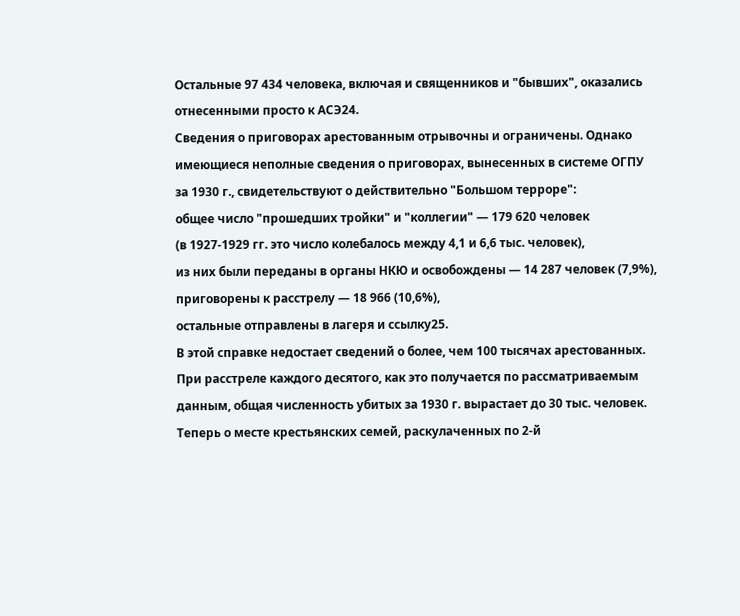Остальные 97 434 человека, включая и священников и "бывших", оказались отнесенными просто к АСЭ24.
Сведения о приговорах арестованным отрывочны и ограничены. Однако имеющиеся неполные сведения о приговорах, вынесенных в системе ОГПУ за 1930 г., свидетельствуют о действительно "Большом терроре":
общее число "прошедших тройки" и "коллегии" — 179 620 человек
(в 1927-1929 гг. это число колебалось между 4,1 и 6,6 тыс. человек),
из них были переданы в органы НКЮ и освобождены — 14 287 человек (7,9%),
приговорены к расстрелу — 18 966 (10,6%),
остальные отправлены в лагеря и ссылку25.
В этой справке недостает сведений о более, чем 100 тысячах арестованных. При расстреле каждого десятого, как это получается по рассматриваемым данным, общая численность убитых за 1930 г. вырастает до 30 тыс. человек.
Теперь о месте крестьянских семей, раскулаченных по 2-й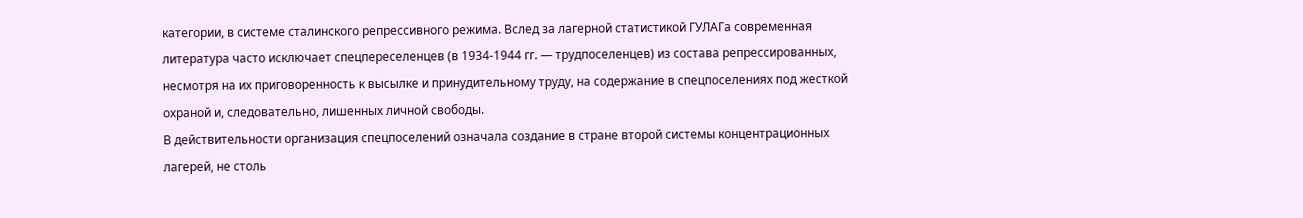категории, в системе сталинского репрессивного режима. Вслед за лагерной статистикой ГУЛАГа современная литература часто исключает спецпереселенцев (в 1934-1944 гг. — трудпоселенцев) из состава репрессированных, несмотря на их приговоренность к высылке и принудительному труду, на содержание в спецпоселениях под жесткой охраной и, следовательно, лишенных личной свободы.
В действительности организация спецпоселений означала создание в стране второй системы концентрационных лагерей, не столь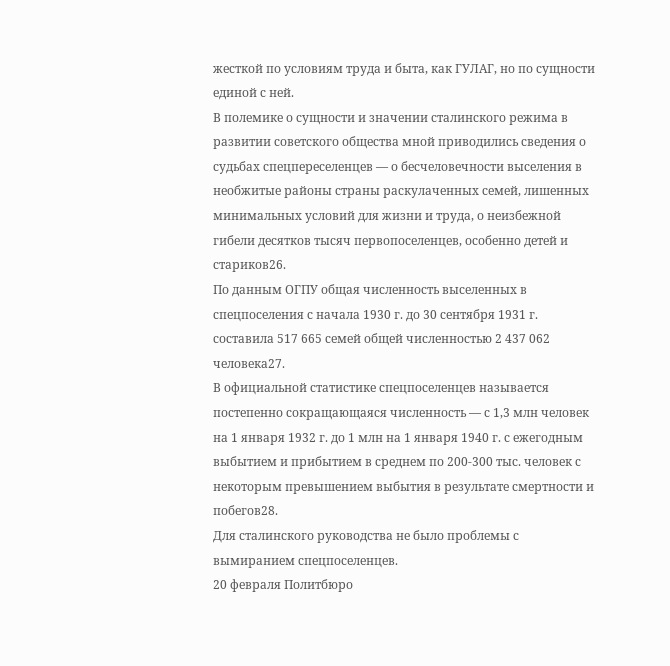жесткой по условиям труда и быта, как ГУЛАГ, но по сущности единой с ней.
В полемике о сущности и значении сталинского режима в развитии советского общества мной приводились сведения о судьбах спецпереселенцев — о бесчеловечности выселения в необжитые районы страны раскулаченных семей, лишенных минимальных условий для жизни и труда, о неизбежной гибели десятков тысяч первопоселенцев, особенно детей и стариков26.
По данным ОГПУ общая численность выселенных в спецпоселения с начала 1930 г. до 30 сентября 1931 г. составила 517 665 семей общей численностью 2 437 062 человека27.
В официальной статистике спецпоселенцев называется постепенно сокращающаяся численность — с 1,3 млн человек на 1 января 1932 г. до 1 млн на 1 января 1940 г. с ежегодным выбытием и прибытием в среднем по 200-300 тыс. человек с некоторым превышением выбытия в результате смертности и побегов28.
Для сталинского руководства не было проблемы с вымиранием спецпоселенцев.
20 февраля Политбюро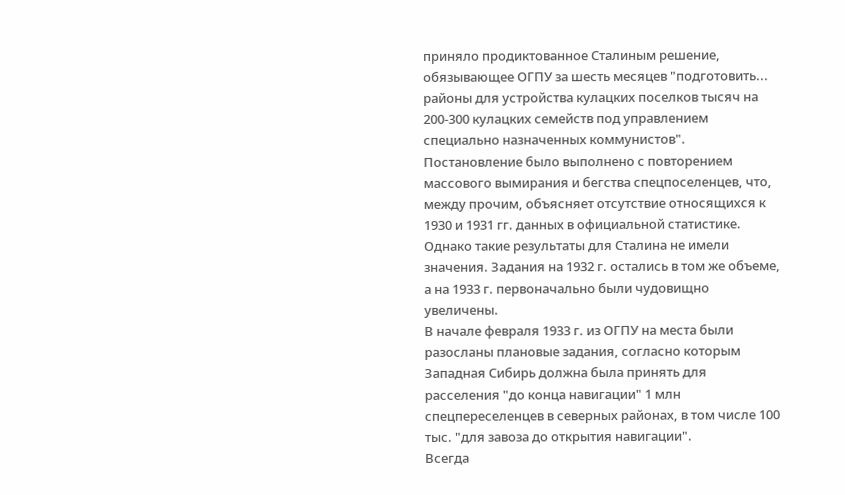приняло продиктованное Сталиным решение, обязывающее ОГПУ за шесть месяцев "подготовить... районы для устройства кулацких поселков тысяч на 200-300 кулацких семейств под управлением специально назначенных коммунистов".
Постановление было выполнено с повторением массового вымирания и бегства спецпоселенцев, что, между прочим, объясняет отсутствие относящихся к 1930 и 1931 гг. данных в официальной статистике. Однако такие результаты для Сталина не имели значения. Задания на 1932 г. остались в том же объеме, а на 1933 г. первоначально были чудовищно увеличены.
В начале февраля 1933 г. из ОГПУ на места были разосланы плановые задания, согласно которым Западная Сибирь должна была принять для расселения "до конца навигации" 1 млн спецпереселенцев в северных районах, в том числе 100 тыс. "для завоза до открытия навигации".
Всегда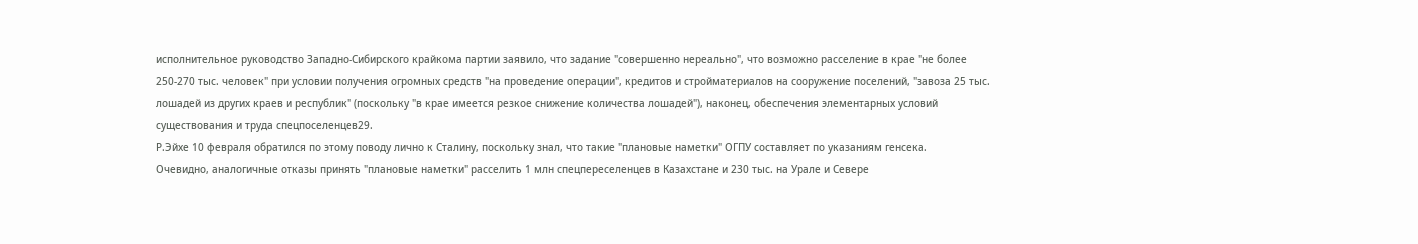исполнительное руководство Западно-Сибирского крайкома партии заявило, что задание "совершенно нереально", что возможно расселение в крае "не более 250-270 тыс. человек" при условии получения огромных средств "на проведение операции", кредитов и стройматериалов на сооружение поселений, "завоза 25 тыс. лошадей из других краев и республик" (поскольку "в крае имеется резкое снижение количества лошадей"), наконец, обеспечения элементарных условий существования и труда спецпоселенцев29.
Р.Эйхе 10 февраля обратился по этому поводу лично к Сталину, поскольку знал, что такие "плановые наметки" ОГПУ составляет по указаниям генсека.
Очевидно, аналогичные отказы принять "плановые наметки" расселить 1 млн спецпереселенцев в Казахстане и 230 тыс. на Урале и Севере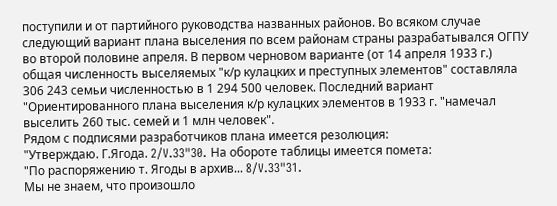поступили и от партийного руководства названных районов. Во всяком случае следующий вариант плана выселения по всем районам страны разрабатывался ОГПУ во второй половине апреля. В первом черновом варианте (от 14 апреля 1933 г.) общая численность выселяемых "к/р кулацких и преступных элементов" составляла 306 243 семьи численностью в 1 294 500 человек. Последний вариант "Ориентированного плана выселения к/р кулацких элементов в 1933 г. "намечал выселить 260 тыс. семей и 1 млн человек".
Рядом с подписями разработчиков плана имеется резолюция:
"Утверждаю. Г.Ягода. 2/V.33"30. На обороте таблицы имеется помета:
"По распоряжению т. Ягоды в архив... 8/V.33"31.
Мы не знаем, что произошло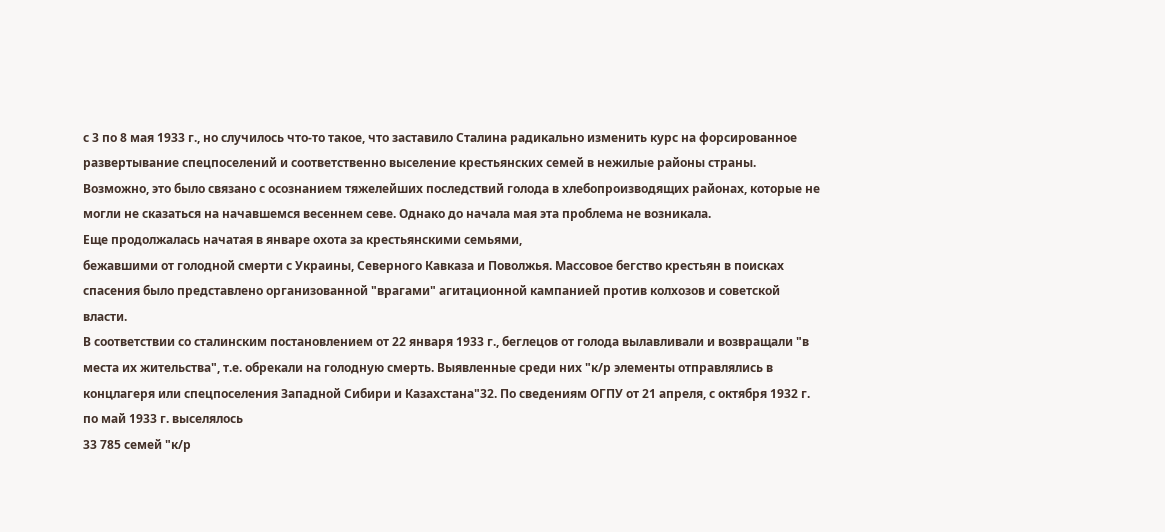с 3 по 8 мая 1933 г., но случилось что-то такое, что заставило Сталина радикально изменить курс на форсированное развертывание спецпоселений и соответственно выселение крестьянских семей в нежилые районы страны. Возможно, это было связано с осознанием тяжелейших последствий голода в хлебопроизводящих районах, которые не могли не сказаться на начавшемся весеннем севе. Однако до начала мая эта проблема не возникала.
Еще продолжалась начатая в январе охота за крестьянскими семьями,
бежавшими от голодной смерти с Украины, Северного Кавказа и Поволжья. Массовое бегство крестьян в поисках спасения было представлено организованной "врагами" агитационной кампанией против колхозов и советской власти.
В соответствии со сталинским постановлением от 22 января 1933 г., беглецов от голода вылавливали и возвращали "в места их жительства", т.е. обрекали на голодную смерть. Выявленные среди них "к/р элементы отправлялись в концлагеря или спецпоселения Западной Сибири и Казахстана"32. По сведениям ОГПУ от 21 апреля, с октября 1932 г. по май 1933 г. выселялось
33 785 семей "к/р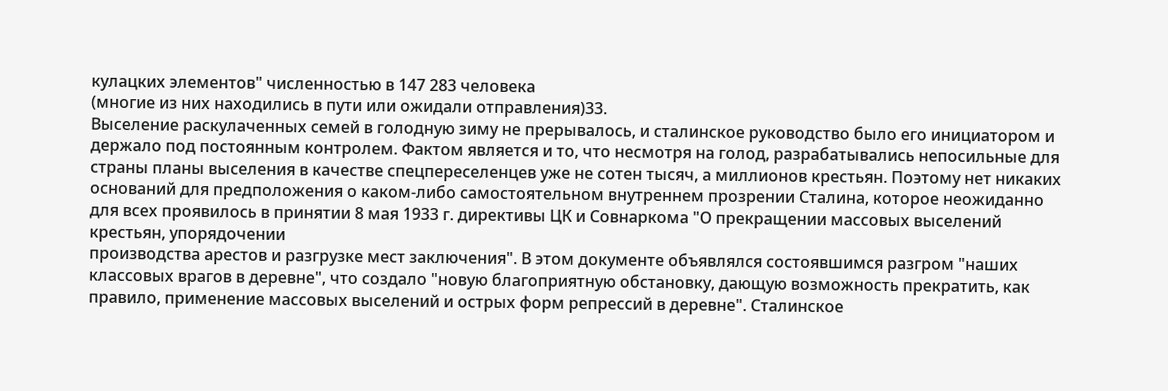кулацких элементов" численностью в 147 283 человека
(многие из них находились в пути или ожидали отправления)33.
Выселение раскулаченных семей в голодную зиму не прерывалось, и сталинское руководство было его инициатором и держало под постоянным контролем. Фактом является и то, что несмотря на голод, разрабатывались непосильные для страны планы выселения в качестве спецпереселенцев уже не сотен тысяч, а миллионов крестьян. Поэтому нет никаких оснований для предположения о каком-либо самостоятельном внутреннем прозрении Сталина, которое неожиданно для всех проявилось в принятии 8 мая 1933 г. директивы ЦК и Совнаркома "О прекращении массовых выселений крестьян, упорядочении
производства арестов и разгрузке мест заключения". В этом документе объявлялся состоявшимся разгром "наших классовых врагов в деревне", что создало "новую благоприятную обстановку, дающую возможность прекратить, как правило, применение массовых выселений и острых форм репрессий в деревне". Сталинское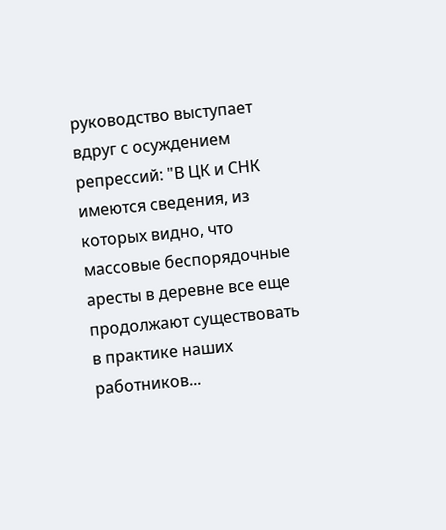руководство выступает вдруг с осуждением репрессий: "В ЦК и СНК имеются сведения, из которых видно, что массовые беспорядочные аресты в деревне все еще продолжают существовать в практике наших работников...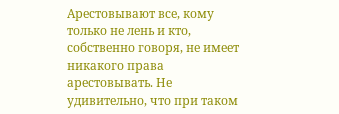Арестовывают все, кому только не лень и кто, собственно говоря, не имеет никакого права арестовывать. Не удивительно, что при таком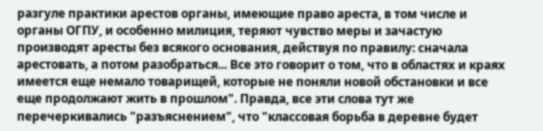разгуле практики арестов органы, имеющие право ареста, в том числе и органы ОГПУ, и особенно милиция, теряют чувство меры и зачастую производят аресты без всякого основания, действуя по правилу: сначала арестовать, а потом разобраться... Все это говорит о том, что в областях и краях имеется еще немало товарищей, которые не поняли новой обстановки и все еще продолжают жить в прошлом". Правда, все эти слова тут же перечеркивались "разъяснением", что "классовая борьба в деревне будет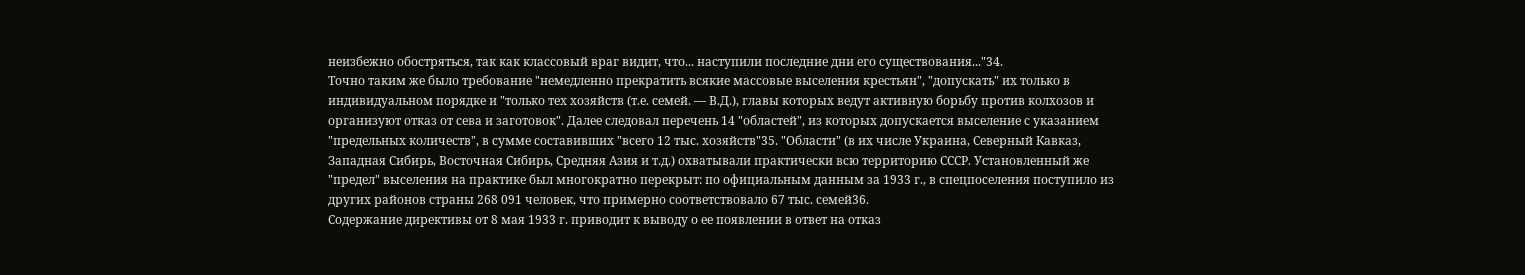неизбежно обостряться, так как классовый враг видит, что... наступили последние дни его существования..."34.
Точно таким же было требование "немедленно прекратить всякие массовые выселения крестьян", "допускать" их только в индивидуальном порядке и "только тех хозяйств (т.е. семей. — В.Д.), главы которых ведут активную борьбу против колхозов и организуют отказ от сева и заготовок". Далее следовал перечень 14 "областей", из которых допускается выселение с указанием "предельных количеств", в сумме составивших "всего 12 тыс. хозяйств"35. "Области" (в их числе Украина, Северный Кавказ, Западная Сибирь, Восточная Сибирь, Средняя Азия и т.д.) охватывали практически всю территорию СССР. Установленный же "предел" выселения на практике был многократно перекрыт: по официальным данным за 1933 г., в спецпоселения поступило из других районов страны 268 091 человек, что примерно соответствовало 67 тыс. семей36.
Содержание директивы от 8 мая 1933 г. приводит к выводу о ее появлении в ответ на отказ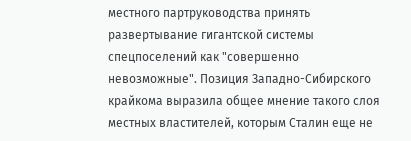местного партруководства принять развертывание гигантской системы спецпоселений как "совершенно невозможные". Позиция Западно-Сибирского крайкома выразила общее мнение такого слоя местных властителей, которым Сталин еще не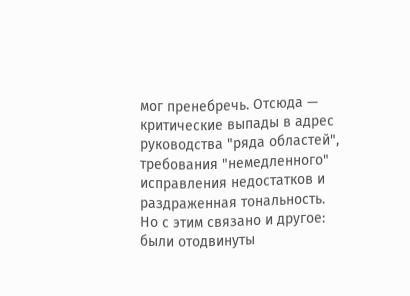мог пренебречь. Отсюда — критические выпады в адрес руководства "ряда областей", требования "немедленного" исправления недостатков и раздраженная тональность.
Но с этим связано и другое: были отодвинуты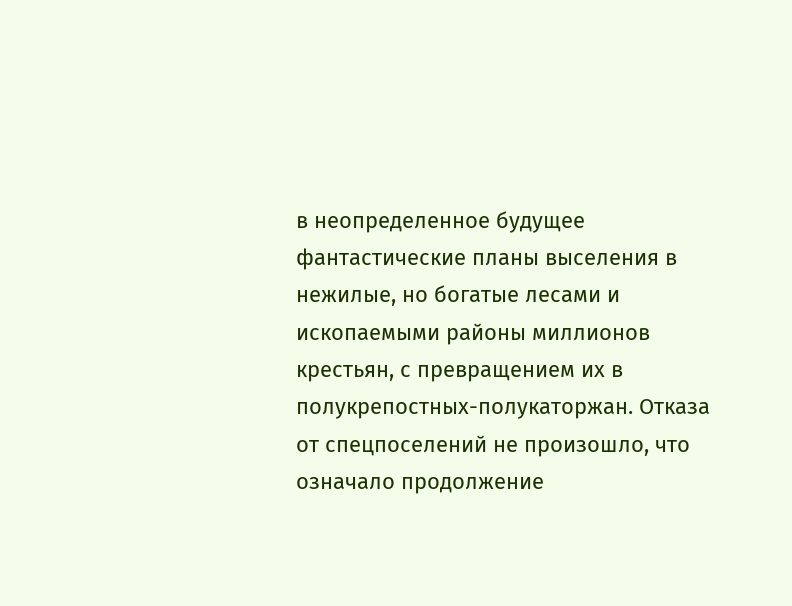в неопределенное будущее фантастические планы выселения в нежилые, но богатые лесами и ископаемыми районы миллионов крестьян, с превращением их в полукрепостных-полукаторжан. Отказа от спецпоселений не произошло, что означало продолжение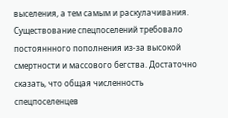выселения, а тем самым и раскулачивания. Существование спецпоселений требовало постояннного пополнения из-за высокой смертности и массового бегства. Достаточно сказать, что общая численность спецпоселенцев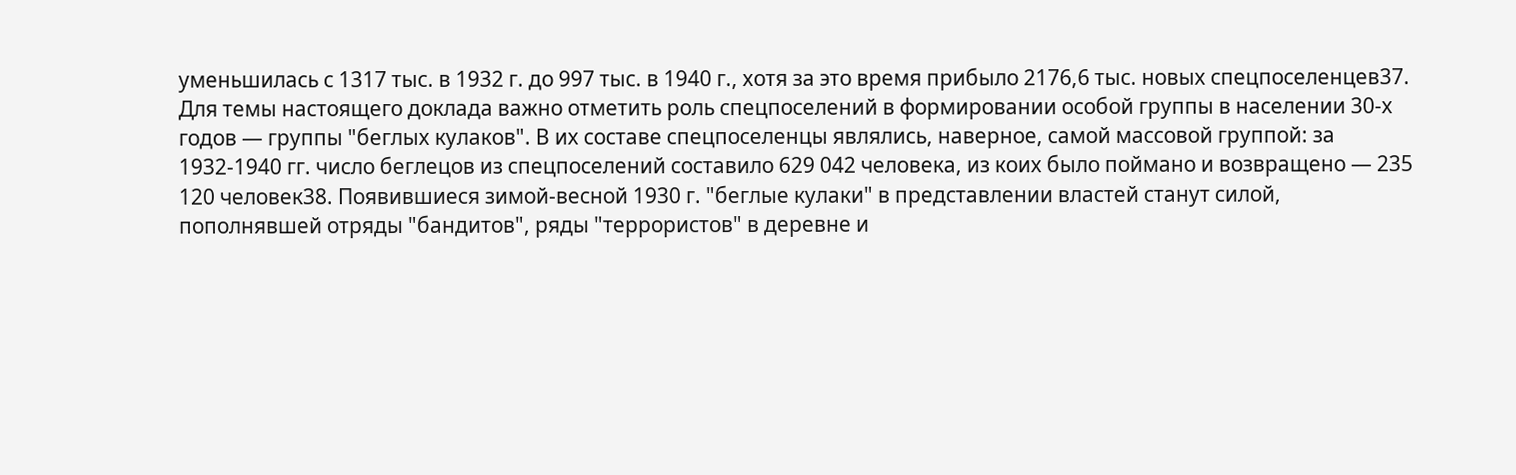уменьшилась с 1317 тыс. в 1932 г. до 997 тыс. в 1940 г., хотя за это время прибыло 2176,6 тыс. новых спецпоселенцев37.
Для темы настоящего доклада важно отметить роль спецпоселений в формировании особой группы в населении 30-х годов — группы "беглых кулаков". В их составе спецпоселенцы являлись, наверное, самой массовой группой: за 1932-1940 гг. число беглецов из спецпоселений составило 629 042 человека, из коих было поймано и возвращено — 235 120 человек38. Появившиеся зимой-весной 1930 г. "беглые кулаки" в представлении властей станут силой, пополнявшей отряды "бандитов", ряды "террористов" в деревне и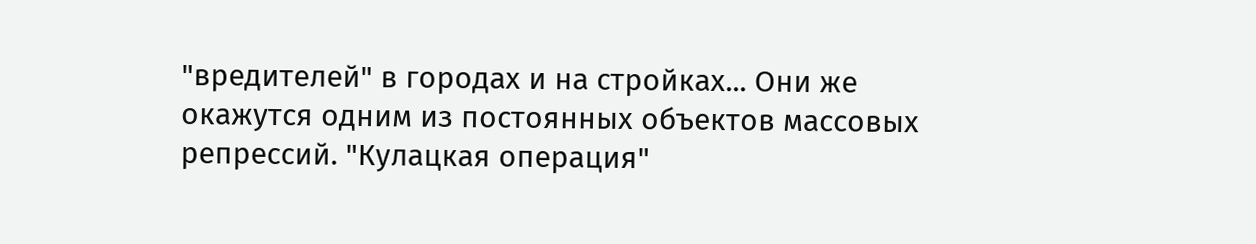"вредителей" в городах и на стройках... Они же окажутся одним из постоянных объектов массовых репрессий. "Кулацкая операция"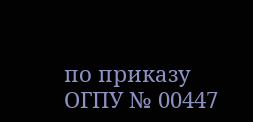по приказу ОГПУ № 00447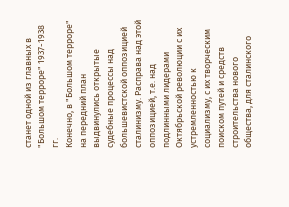станет одной из главных в "Большом терроре" 1937-1938 гг.
Конечно, в "Большом терроре" на передний план выдвинулись открытые судебные процессы над большевистской оппозицией сталинизму. Расправа над этой оппозицией, т.е. над подлинными лидерами Октябрьской революции с их устремленностью к социализму, с их творческим поиском путей и средств строительства нового общества, для сталинского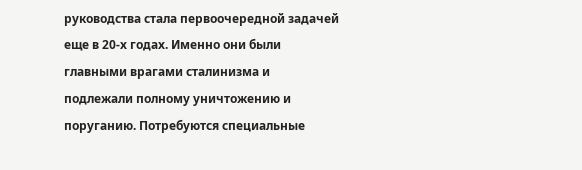руководства стала первоочередной задачей еще в 20-х годах. Именно они были главными врагами сталинизма и подлежали полному уничтожению и поруганию. Потребуются специальные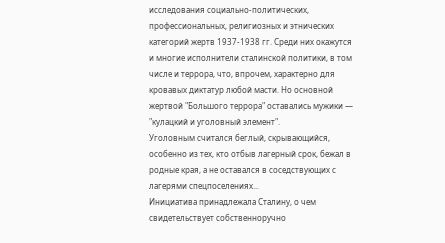исследования социально-политических, профессиональных, религиозных и этнических категорий жертв 1937-1938 гг. Среди них окажутся и многие исполнители сталинской политики, в том числе и террора, что, впрочем, характерно для кровавых диктатур любой масти. Но основной жертвой "Большого террора" оставались мужики — "кулацкий и уголовный элемент".
Уголовным считался беглый, скрывающийся, особенно из тех, кто отбыв лагерный срок, бежал в родные края, а не оставался в соседствующих с лагерями спецпоселениях...
Инициатива принадлежала Сталину, о чем свидетельствует собственноручно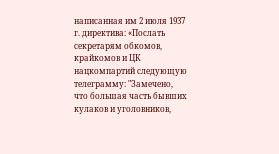написанная им 2 июля 1937 г. директива: «Послать секретарям обкомов, крайкомов и ЦК нацкомпартий следующую телеграмму: "Замечено, что большая часть бывших кулаков и уголовников,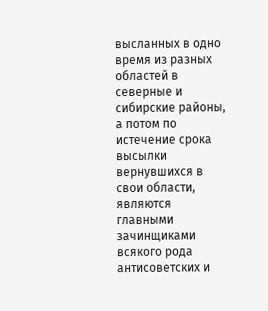высланных в одно время из разных областей в северные и сибирские районы, а потом по истечение срока высылки вернувшихся в свои области, являются главными зачинщиками всякого рода антисоветских и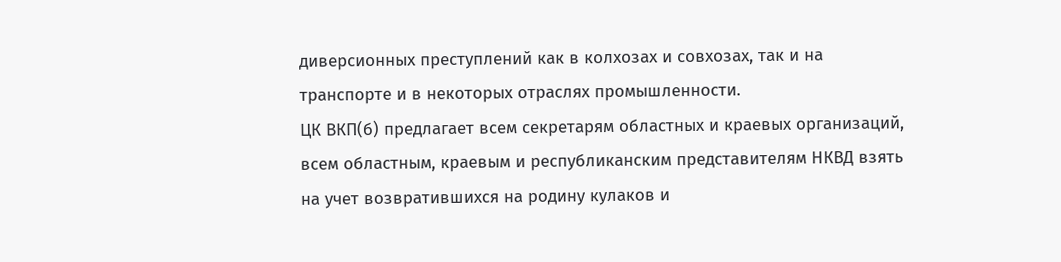диверсионных преступлений как в колхозах и совхозах, так и на транспорте и в некоторых отраслях промышленности.
ЦК ВКП(б) предлагает всем секретарям областных и краевых организаций, всем областным, краевым и республиканским представителям НКВД взять на учет возвратившихся на родину кулаков и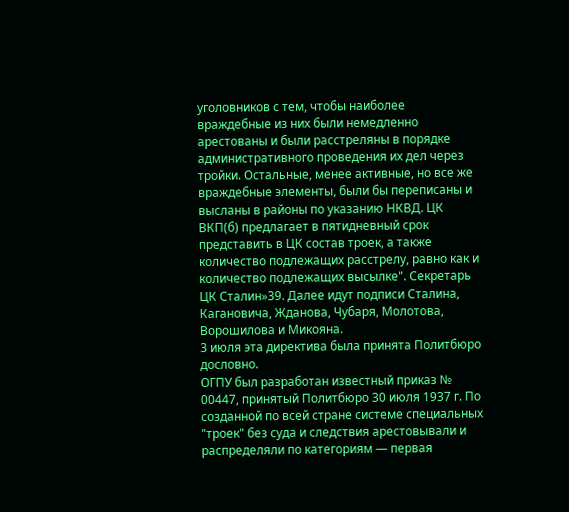уголовников с тем, чтобы наиболее враждебные из них были немедленно арестованы и были расстреляны в порядке административного проведения их дел через тройки. Остальные, менее активные, но все же враждебные элементы, были бы переписаны и высланы в районы по указанию НКВД. ЦК ВКП(б) предлагает в пятидневный срок представить в ЦК состав троек, а также количество подлежащих расстрелу, равно как и количество подлежащих высылке". Секретарь ЦК Сталин»39. Далее идут подписи Сталина, Кагановича, Жданова, Чубаря, Молотова, Ворошилова и Микояна.
3 июля эта директива была принята Политбюро дословно.
ОГПУ был разработан известный приказ № 00447, принятый Политбюро 30 июля 1937 г. По созданной по всей стране системе специальных "троек" без суда и следствия арестовывали и распределяли по категориям — первая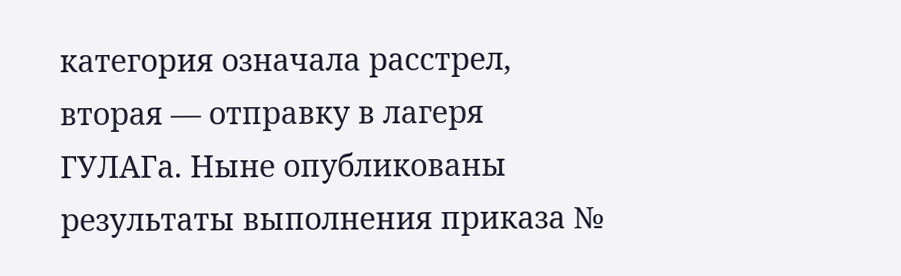категория означала расстрел, вторая — отправку в лагеря ГУЛАГа. Ныне опубликованы результаты выполнения приказа №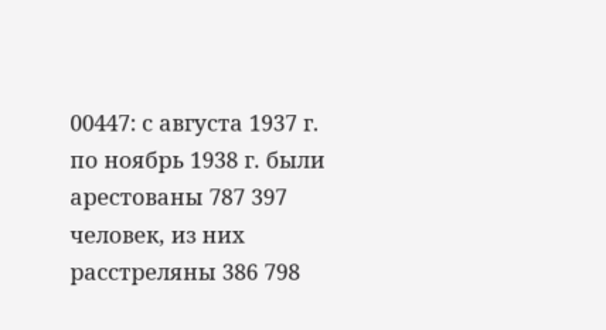00447: с августа 1937 г. по ноябрь 1938 г. были арестованы 787 397 человек, из них расстреляны 386 798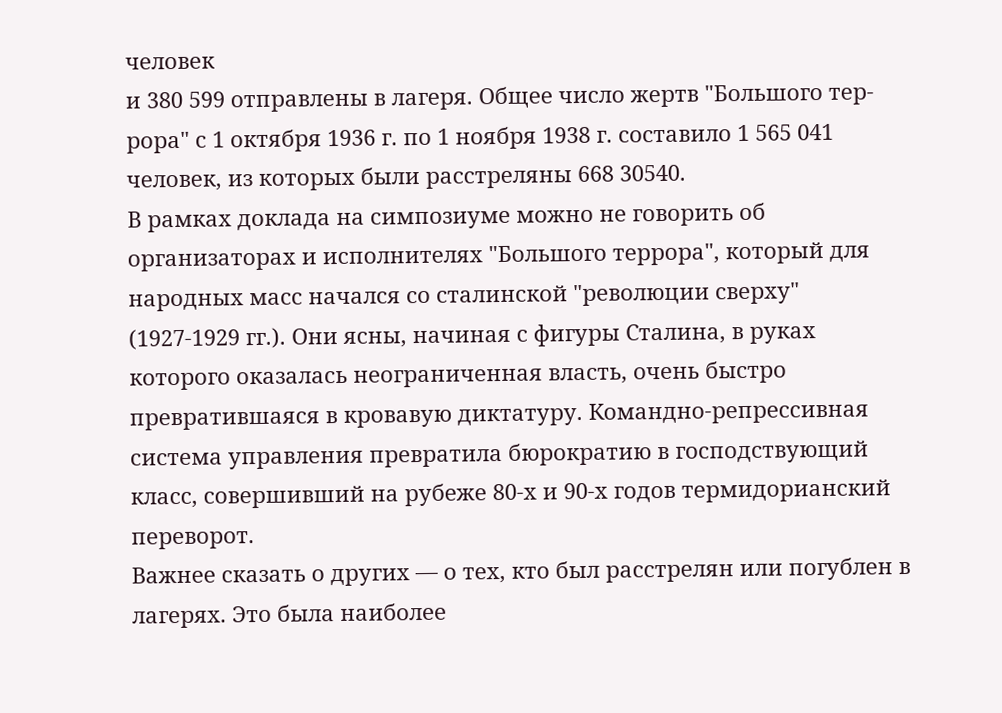человек
и 380 599 отправлены в лагеря. Общее число жертв "Большого тер-
рора" с 1 октября 1936 г. по 1 ноября 1938 г. составило 1 565 041 человек, из которых были расстреляны 668 30540.
В рамках доклада на симпозиуме можно не говорить об организаторах и исполнителях "Большого террора", который для народных масс начался со сталинской "революции сверху" (1927-1929 гг.). Они ясны, начиная с фигуры Сталина, в руках которого оказалась неограниченная власть, очень быстро превратившаяся в кровавую диктатуру. Командно-репрессивная система управления превратила бюрократию в господствующий класс, совершивший на рубеже 80-х и 90-х годов термидорианский переворот.
Важнее сказать о других — о тех, кто был расстрелян или погублен в лагерях. Это была наиболее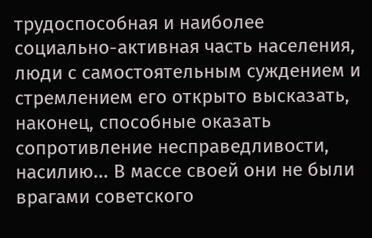трудоспособная и наиболее социально-активная часть населения, люди с самостоятельным суждением и стремлением его открыто высказать, наконец, способные оказать сопротивление несправедливости, насилию... В массе своей они не были врагами советского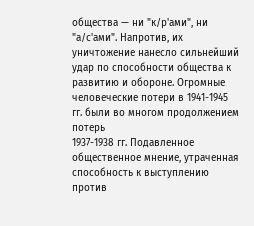общества — ни "к/р'ами", ни "а/с'ами". Напротив, их уничтожение нанесло сильнейший удар по способности общества к развитию и обороне. Огромные человеческие потери в 1941-1945 гг. были во многом продолжением потерь
1937-1938 гг. Подавленное общественное мнение, утраченная способность к выступлению против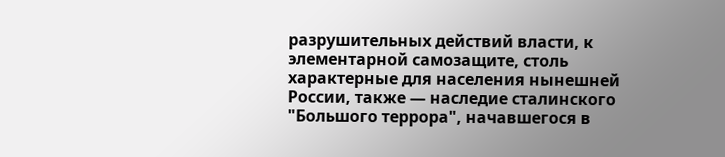разрушительных действий власти, к элементарной самозащите, столь характерные для населения нынешней России, также — наследие сталинского "Большого террора", начавшегося в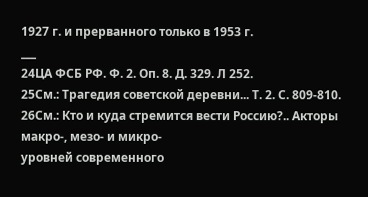1927 г. и прерванного только в 1953 г.
___
24ЦА ФСБ РФ. Ф. 2. Оп. 8. Д. 329. Л 252.
25См.: Трагедия советской деревни... Т. 2. С. 809-810.
26См.: Кто и куда стремится вести Россию?.. Акторы макро-, мезо- и микро-
уровней современного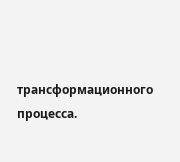трансформационного процесса.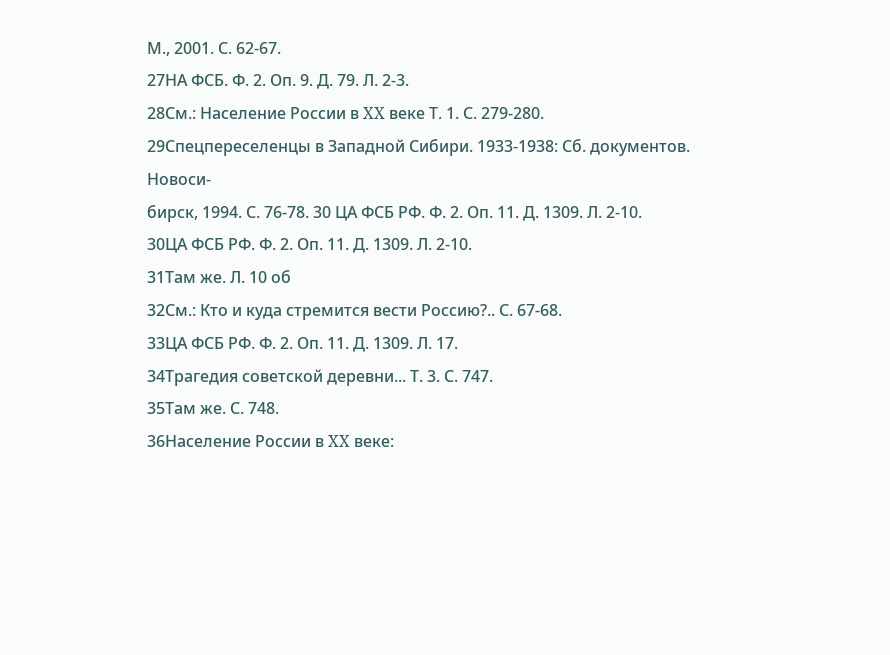М., 2001. С. 62-67.
27НА ФСБ. Ф. 2. Оп. 9. Д. 79. Л. 2-3.
28См.: Население России в XX веке Т. 1. С. 279-280.
29Спецпереселенцы в Западной Сибири. 1933-1938: Сб. документов. Новоси-
бирск, 1994. С. 76-78. 30 ЦА ФСБ РФ. Ф. 2. Оп. 11. Д. 1309. Л. 2-10.
30ЦА ФСБ РФ. Ф. 2. Оп. 11. Д. 1309. Л. 2-10.
31Там же. Л. 10 об
32См.: Кто и куда стремится вести Россию?.. С. 67-68.
33ЦА ФСБ РФ. Ф. 2. Оп. 11. Д. 1309. Л. 17.
34Трагедия советской деревни... Т. 3. С. 747.
35Там же. С. 748.
36Население России в XX веке: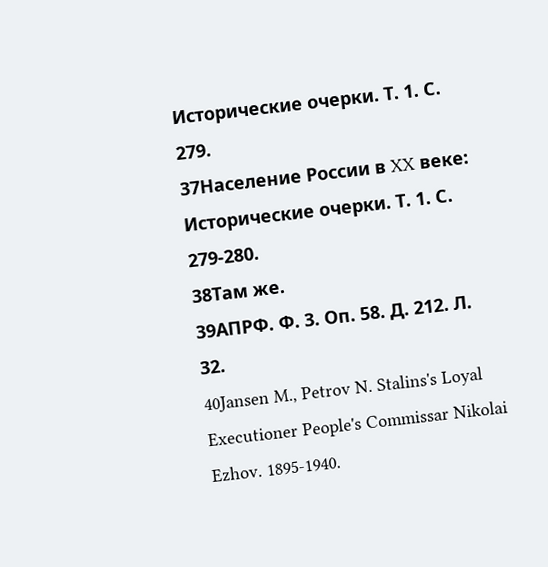Исторические очерки. Т. 1. С. 279.
37Население России в XX веке: Исторические очерки. Т. 1. С. 279-280.
38Там же.
39АПРФ. Ф. 3. Оп. 58. Д. 212. Л. 32.
40Jansen M., Petrov N. Stalins's Loyal Executioner People's Commissar Nikolai Ezhov. 1895-1940.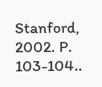Stanford, 2002. P. 103-104..